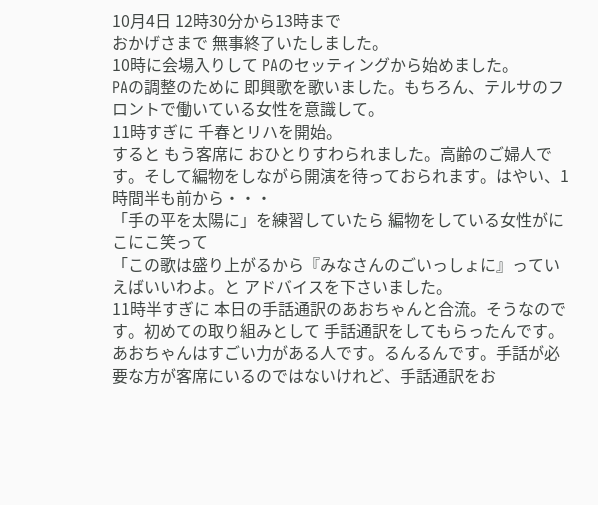10月4日 12時30分から13時まで
おかげさまで 無事終了いたしました。
10時に会場入りして PAのセッティングから始めました。
PAの調整のために 即興歌を歌いました。もちろん、テルサのフロントで働いている女性を意識して。
11時すぎに 千春とリハを開始。
すると もう客席に おひとりすわられました。高齢のご婦人です。そして編物をしながら開演を待っておられます。はやい、1時間半も前から・・・
「手の平を太陽に」を練習していたら 編物をしている女性がにこにこ笑って
「この歌は盛り上がるから『みなさんのごいっしょに』っていえばいいわよ。と アドバイスを下さいました。
11時半すぎに 本日の手話通訳のあおちゃんと合流。そうなのです。初めての取り組みとして 手話通訳をしてもらったんです。あおちゃんはすごい力がある人です。るんるんです。手話が必要な方が客席にいるのではないけれど、手話通訳をお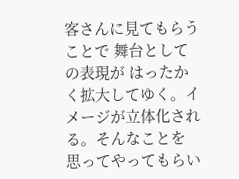客さんに見てもらうことで 舞台としての表現が はったかく拡大してゆく。イメージが立体化される。そんなことを 思ってやってもらい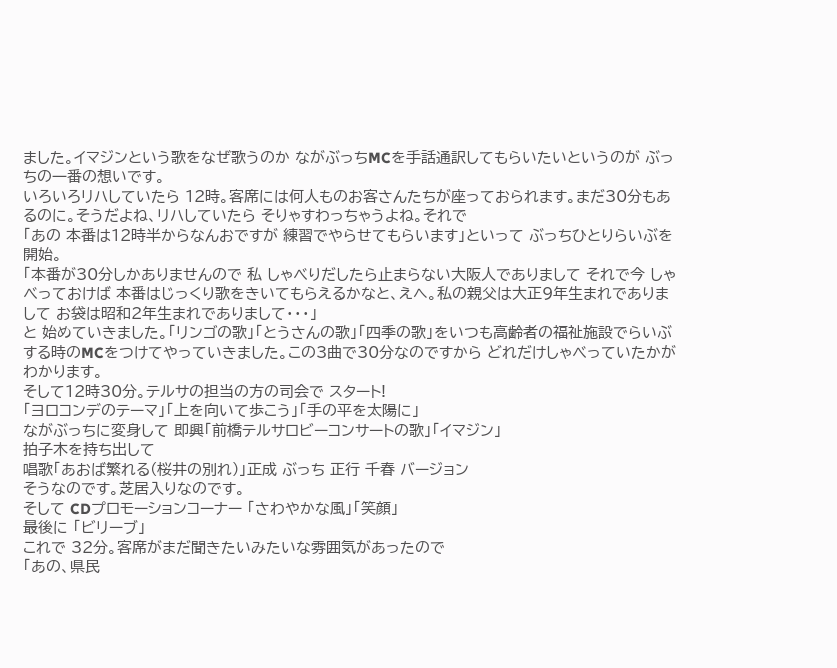ました。イマジンという歌をなぜ歌うのか ながぶっちMCを手話通訳してもらいたいというのが ぶっちの一番の想いです。
いろいろリハしていたら 12時。客席には何人ものお客さんたちが座っておられます。まだ30分もあるのに。そうだよね、リハしていたら そりゃすわっちゃうよね。それで
「あの 本番は12時半からなんおですが 練習でやらせてもらいます」といって ぶっちひとりらいぶを開始。
「本番が30分しかありませんので 私 しゃべりだしたら止まらない大阪人でありまして それで今 しゃべっておけば 本番はじっくり歌をきいてもらえるかなと、えへ。私の親父は大正9年生まれでありまして お袋は昭和2年生まれでありまして・・・」
と 始めていきました。「リンゴの歌」「とうさんの歌」「四季の歌」をいつも高齢者の福祉施設でらいぶする時のMCをつけてやっていきました。この3曲で30分なのですから どれだけしゃべっていたかがわかります。
そして12時30分。テルサの担当の方の司会で スタート!
「ヨロコンデのテーマ」「上を向いて歩こう」「手の平を太陽に」
ながぶっちに変身して 即興「前橋テルサロビーコンサートの歌」「イマジン」
拍子木を持ち出して
唱歌「あおば繁れる(桜井の別れ)」正成 ぶっち 正行 千春 バージョン
そうなのです。芝居入りなのです。
そして CDプロモーションコーナー 「さわやかな風」「笑顔」
最後に 「ビリーブ」
これで 32分。客席がまだ聞きたいみたいな雰囲気があったので
「あの、県民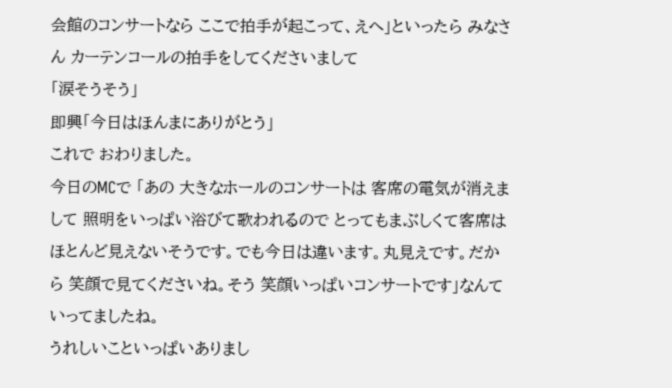会館のコンサートなら ここで拍手が起こって、えへ」といったら みなさん カーテンコールの拍手をしてくださいまして
「涙そうそう」
即興「今日はほんまにありがとう」
これで おわりました。
今日のMCで 「あの 大きなホールのコンサートは 客席の電気が消えまして 照明をいっぱい浴びて歌われるので とってもまぶしくて客席はほとんど見えないそうです。でも今日は違います。丸見えです。だから 笑顔で見てくださいね。そう 笑顔いっぱいコンサートです」なんて いってましたね。
うれしいこといっぱいありまし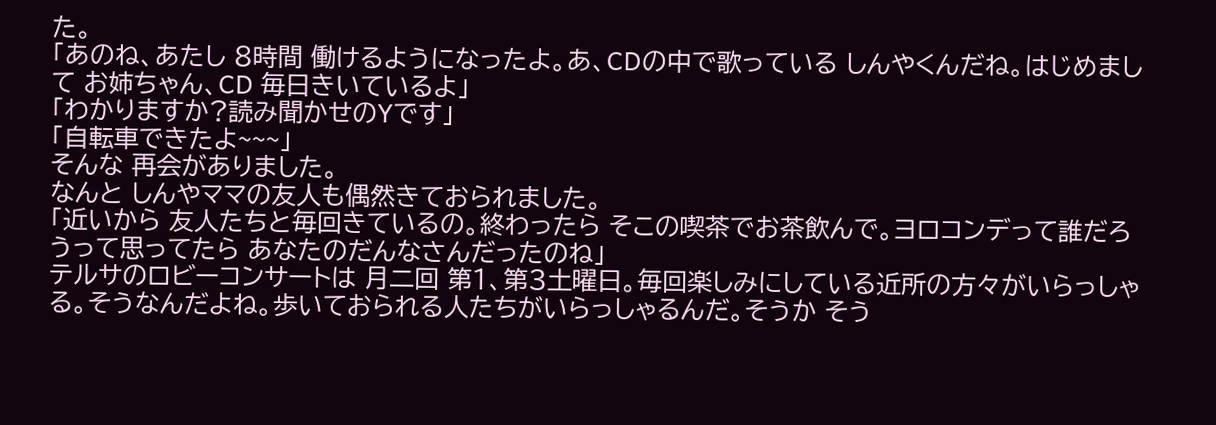た。
「あのね、あたし 8時間 働けるようになったよ。あ、CDの中で歌っている しんやくんだね。はじめまして お姉ちゃん、CD 毎日きいているよ」
「わかりますか?読み聞かせのYです」
「自転車できたよ~~~」
そんな 再会がありました。
なんと しんやママの友人も偶然きておられました。
「近いから 友人たちと毎回きているの。終わったら そこの喫茶でお茶飲んで。ヨロコンデって誰だろうって思ってたら あなたのだんなさんだったのね」
テルサのロビーコンサートは 月二回 第1、第3土曜日。毎回楽しみにしている近所の方々がいらっしゃる。そうなんだよね。歩いておられる人たちがいらっしゃるんだ。そうか そう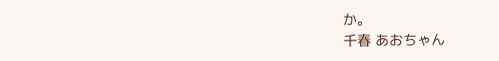か。
千春 あおちゃん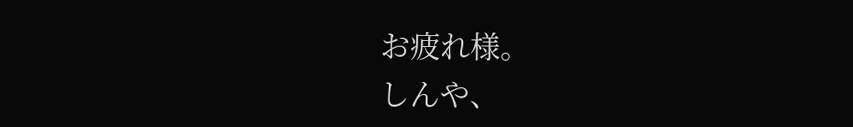お疲れ様。
しんや、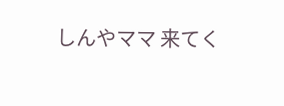しんやママ 来てく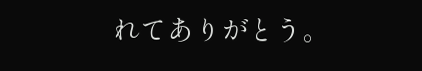れてありがとう。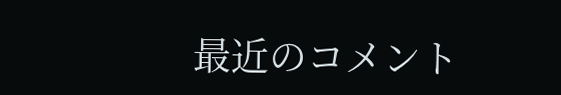最近のコメント